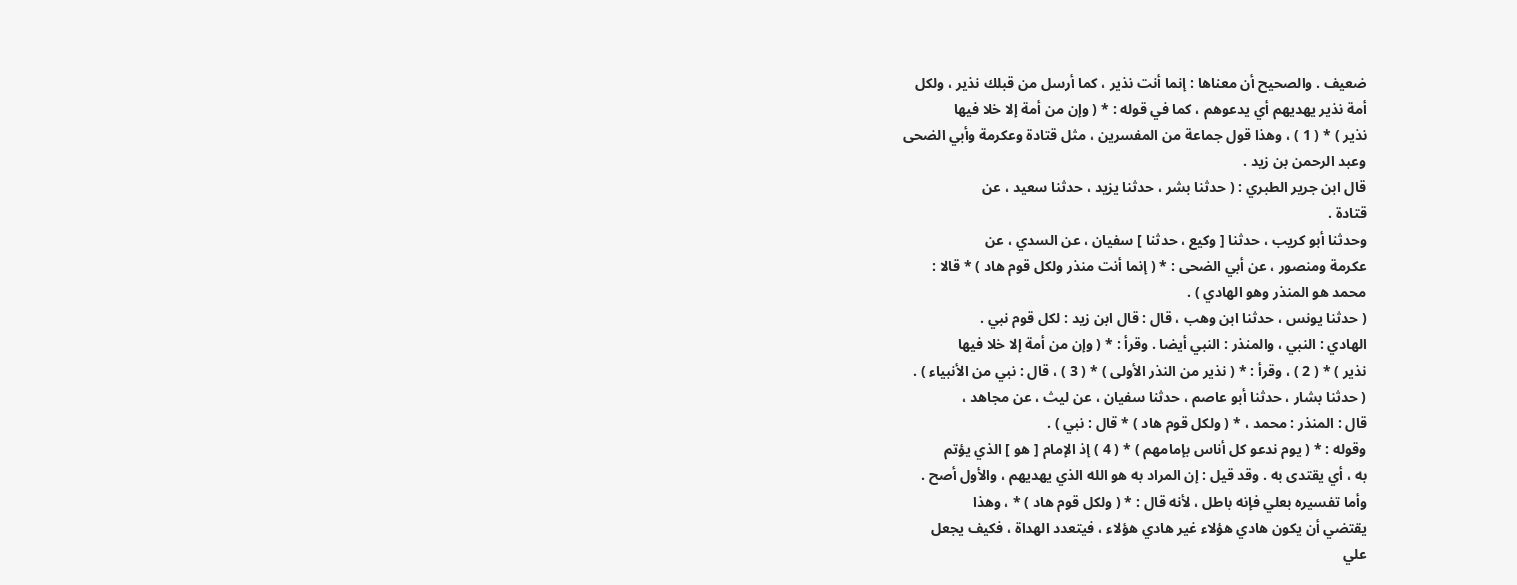ضعيف . والصحيح أن معناها : إنما أنت نذير ، كما أرسل من قبلك نذير ، ولكل
أمة نذير يهديهم أي يدعوهم ، كما في قوله : * ( وإن من أمة إلا خلا فيها
نذير ) * ( 1 ) ، وهذا قول جماعة من المفسرين ، مثل قتادة وعكرمة وأبي الضحى
وعبد الرحمن بن زيد .
قال ابن جرير الطبري : ( حدثنا بشر ، حدثنا يزيد ، حدثنا سعيد ، عن
قتادة .
وحدثنا أبو كريب ، حدثنا [ وكيع ، حدثنا ] سفيان ، عن السدي ، عن
عكرمة ومنصور ، عن أبي الضحى : * ( إنما أنت منذر ولكل قوم هاد ) * قالا :
محمد هو المنذر وهو الهادي ) .
( حدثنا يونس ، حدثنا ابن وهب ، قال : قال ابن زيد : لكل قوم نبي .
الهادي : النبي ، والمنذر : النبي أيضا . وقرأ : * ( وإن من أمة إلا خلا فيها
نذير ) * ( 2 ) ، وقرأ : * ( نذير من النذر الأولى ) * ( 3 ) ، قال : نبي من الأنبياء ) .
( حدثنا بشار ، حدثنا أبو عاصم ، حدثنا سفيان ، عن ليث ، عن مجاهد ،
قال : المنذر : محمد ، * ( ولكل قوم هاد ) * قال : نبي ) .
وقوله : * ( يوم ندعو كل أناس بإمامهم ) * ( 4 ) إذ الإمام [ هو ] الذي يؤتم
به ، أي يقتدى به . وقد قيل : إن المراد به هو الله الذي يهديهم ، والأول أصح .
وأما تفسيره بعلي فإنه باطل ، لأنه قال : * ( ولكل قوم هاد ) * ، وهذا
يقتضي أن يكون هادي هؤلاء غير هادي هؤلاء ، فيتعدد الهداة ، فكيف يجعل
علي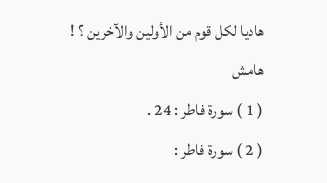هاديا لكل قوم من الأولين والآخرين ؟ !
هامش
( 1 ) سورة فاطر : 24 .
( 2 ) سورة فاطر :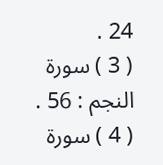24 .
( 3 ) سورة النجم : 56 .
( 4 ) سورة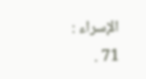الإسراء : 71 .